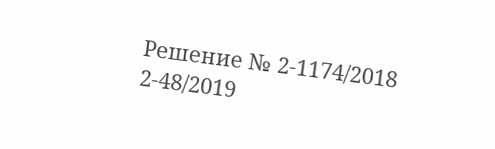Решение № 2-1174/2018 2-48/2019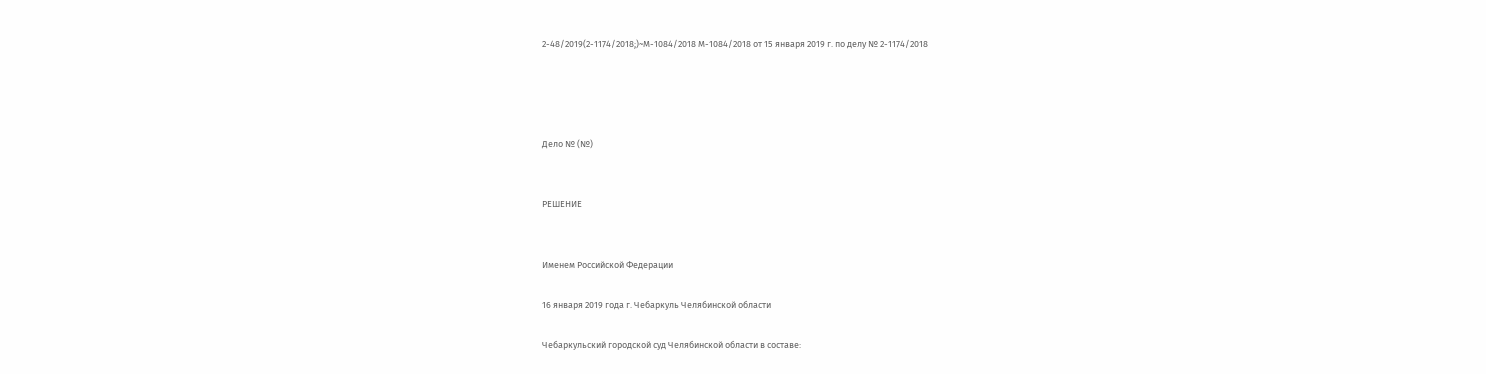2-48/2019(2-1174/2018;)~М-1084/2018 М-1084/2018 от 15 января 2019 г. по делу № 2-1174/2018




Дело № (№)


РЕШЕНИЕ


Именем Российской Федерации

16 января 2019 года г. Чебаркуль Челябинской области

Чебаркульский городской суд Челябинской области в составе: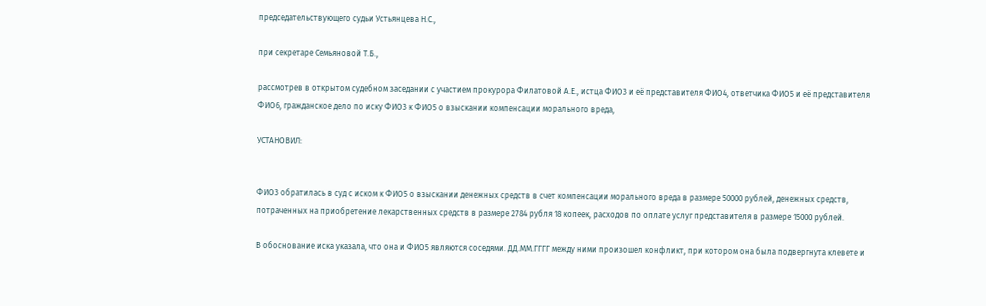председательствующего судьи Устьянцева Н.С.,

при секретаре Семьяновой Т.Б.,

рассмотрев в открытом судебном заседании с участием прокурора Филатовой А.Е., истца ФИО3 и её представителя ФИО4, ответчика ФИО5 и её представителя ФИО6, гражданское дело по иску ФИО3 к ФИО5 о взыскании компенсации морального вреда,

УСТАНОВИЛ:


ФИО3 обратилась в суд с иском к ФИО5 о взыскании денежных средств в счет компенсации морального вреда в размере 50000 рублей, денежных средств, потраченных на приобретение лекарственных средств в размере 2784 рубля 18 копеек, расходов по оплате услуг представителя в размере 15000 рублей.

В обоснование иска указала, что она и ФИО5 являются соседями. ДД.ММ.ГГГГ между ними произошел конфликт, при котором она была подвергнута клевете и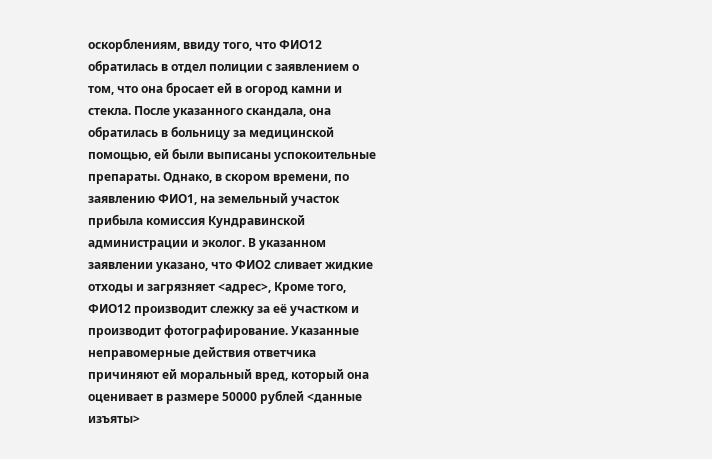оскорблениям, ввиду того, что ФИО12 обратилась в отдел полиции с заявлением о том, что она бросает ей в огород камни и стекла. После указанного скандала, она обратилась в больницу за медицинской помощью, ей были выписаны успокоительные препараты. Однако, в скором времени, по заявлению ФИО1, на земельный участок прибыла комиссия Кундравинской администрации и эколог. В указанном заявлении указано, что ФИО2 сливает жидкие отходы и загрязняет <адрес>, Кроме того, ФИО12 производит слежку за её участком и производит фотографирование. Указанные неправомерные действия ответчика причиняют ей моральный вред, который она оценивает в размере 50000 рублей <данные изъяты>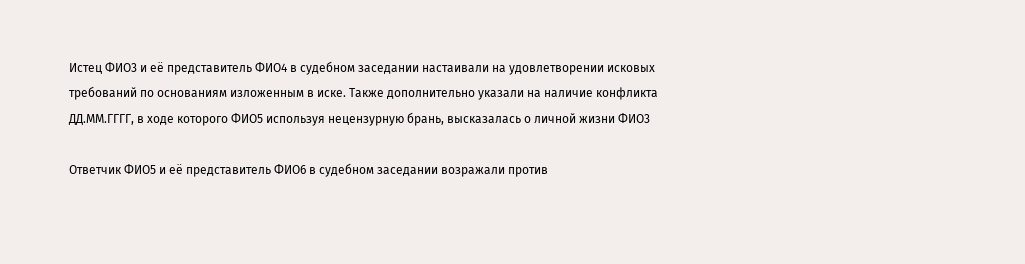Истец ФИО3 и её представитель ФИО4 в судебном заседании настаивали на удовлетворении исковых требований по основаниям изложенным в иске. Также дополнительно указали на наличие конфликта ДД.ММ.ГГГГ, в ходе которого ФИО5 используя нецензурную брань, высказалась о личной жизни ФИО3

Ответчик ФИО5 и её представитель ФИО6 в судебном заседании возражали против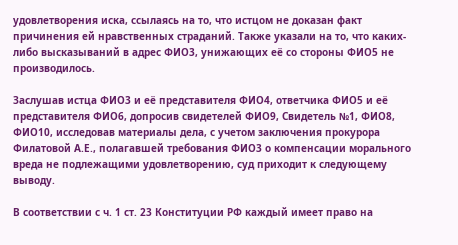удовлетворения иска, ссылаясь на то, что истцом не доказан факт причинения ей нравственных страданий. Также указали на то, что каких-либо высказываний в адрес ФИО3, унижающих её со стороны ФИО5 не производилось.

Заслушав истца ФИО3 и её представителя ФИО4, ответчика ФИО5 и её представителя ФИО6, допросив свидетелей ФИО9, Свидетель №1, ФИО8, ФИО10, исследовав материалы дела, с учетом заключения прокурора Филатовой А.Е., полагавшей требования ФИО3 о компенсации морального вреда не подлежащими удовлетворению, суд приходит к следующему выводу.

В соответствии с ч. 1 ст. 23 Конституции РФ каждый имеет право на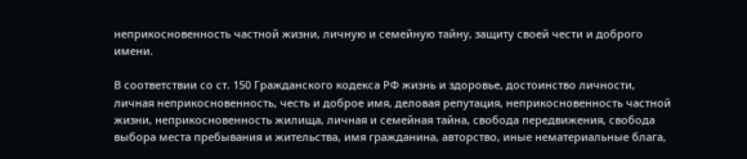неприкосновенность частной жизни, личную и семейную тайну, защиту своей чести и доброго имени.

В соответствии со ст. 150 Гражданского кодекса РФ жизнь и здоровье, достоинство личности, личная неприкосновенность, честь и доброе имя, деловая репутация, неприкосновенность частной жизни, неприкосновенность жилища, личная и семейная тайна, свобода передвижения, свобода выбора места пребывания и жительства, имя гражданина, авторство, иные нематериальные блага,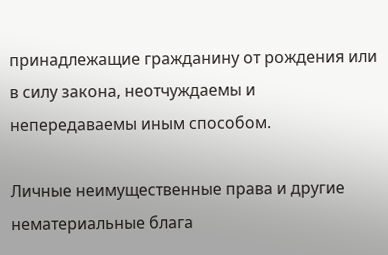принадлежащие гражданину от рождения или в силу закона, неотчуждаемы и непередаваемы иным способом.

Личные неимущественные права и другие нематериальные блага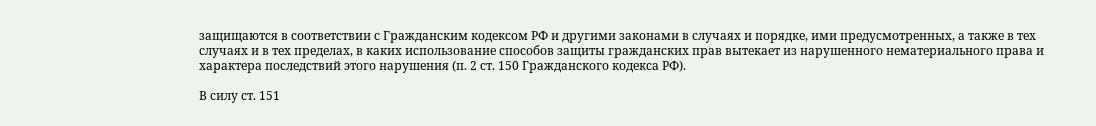защищаются в соответствии с Гражданским кодексом РФ и другими законами в случаях и порядке, ими предусмотренных, а также в тех случаях и в тех пределах, в каких использование способов защиты гражданских прав вытекает из нарушенного нематериального права и характера последствий этого нарушения (п. 2 ст. 150 Гражданского кодекса РФ).

В силу ст. 151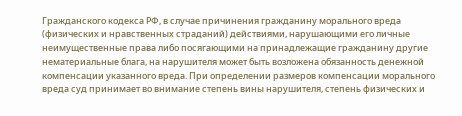Гражданского кодекса РФ, в случае причинения гражданину морального вреда (физических и нравственных страданий) действиями, нарушающими его личные неимущественные права либо посягающими на принадлежащие гражданину другие нематериальные блага, на нарушителя может быть возложена обязанность денежной компенсации указанного вреда. При определении размеров компенсации морального вреда суд принимает во внимание степень вины нарушителя, степень физических и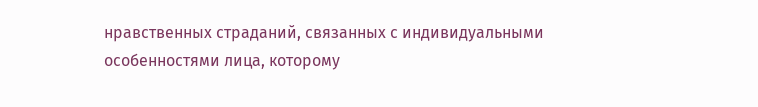нравственных страданий, связанных с индивидуальными особенностями лица, которому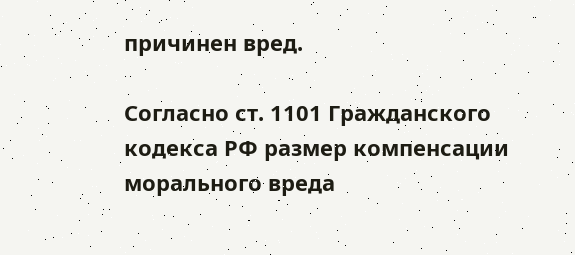причинен вред.

Согласно ст. 1101 Гражданского кодекса РФ размер компенсации морального вреда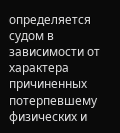определяется судом в зависимости от характера причиненных потерпевшему физических и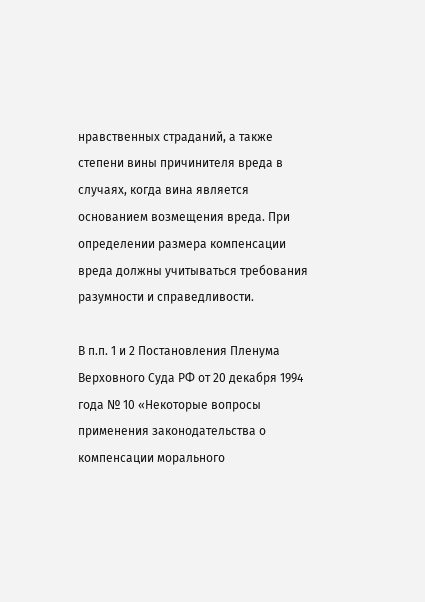нравственных страданий, а также степени вины причинителя вреда в случаях, когда вина является основанием возмещения вреда. При определении размера компенсации вреда должны учитываться требования разумности и справедливости.

В п.п. 1 и 2 Постановления Пленума Верховного Суда РФ от 20 декабря 1994 года № 10 «Некоторые вопросы применения законодательства о компенсации морального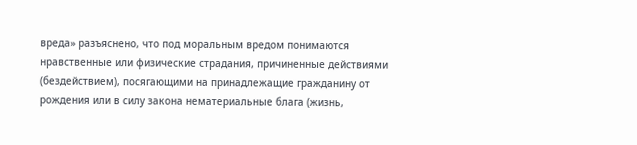вреда» разъяснено, что под моральным вредом понимаются нравственные или физические страдания, причиненные действиями (бездействием), посягающими на принадлежащие гражданину от рождения или в силу закона нематериальные блага (жизнь,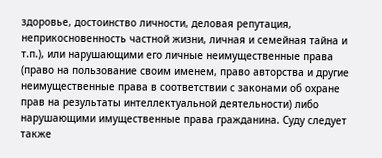здоровье, достоинство личности, деловая репутация, неприкосновенность частной жизни, личная и семейная тайна и т.п.), или нарушающими его личные неимущественные права (право на пользование своим именем, право авторства и другие неимущественные права в соответствии с законами об охране прав на результаты интеллектуальной деятельности) либо нарушающими имущественные права гражданина. Суду следует также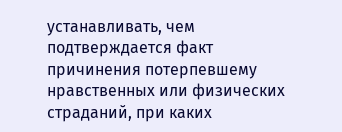устанавливать, чем подтверждается факт причинения потерпевшему нравственных или физических страданий, при каких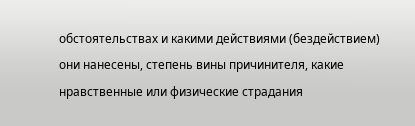обстоятельствах и какими действиями (бездействием) они нанесены, степень вины причинителя, какие нравственные или физические страдания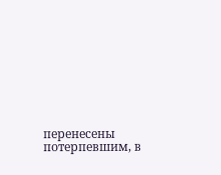перенесены потерпевшим, в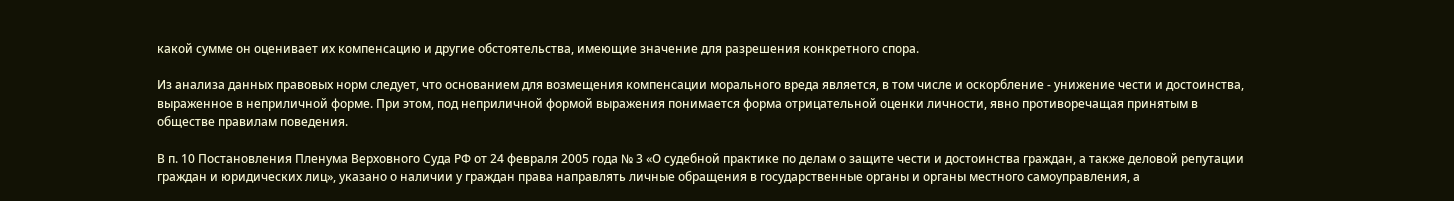какой сумме он оценивает их компенсацию и другие обстоятельства, имеющие значение для разрешения конкретного спора.

Из анализа данных правовых норм следует, что основанием для возмещения компенсации морального вреда является, в том числе и оскорбление - унижение чести и достоинства, выраженное в неприличной форме. При этом, под неприличной формой выражения понимается форма отрицательной оценки личности, явно противоречащая принятым в обществе правилам поведения.

В п. 10 Постановления Пленума Верховного Суда РФ от 24 февраля 2005 года № 3 «О судебной практике по делам о защите чести и достоинства граждан, а также деловой репутации граждан и юридических лиц», указано о наличии у граждан права направлять личные обращения в государственные органы и органы местного самоуправления, а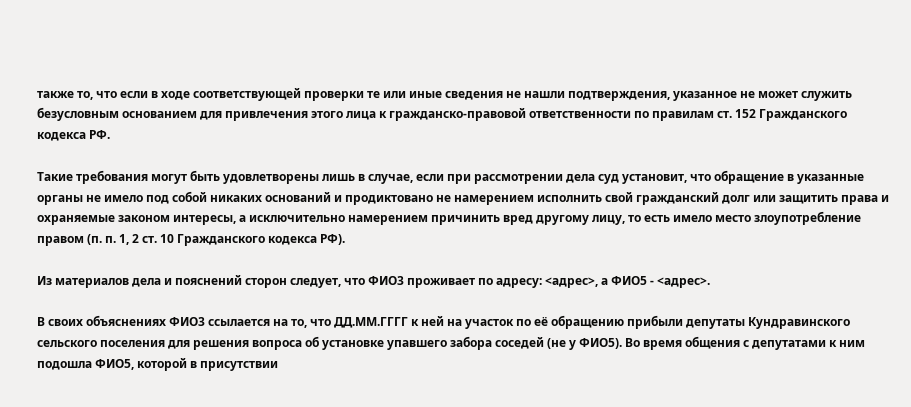также то, что если в ходе соответствующей проверки те или иные сведения не нашли подтверждения, указанное не может служить безусловным основанием для привлечения этого лица к гражданско-правовой ответственности по правилам ст. 152 Гражданского кодекса РФ.

Такие требования могут быть удовлетворены лишь в случае, если при рассмотрении дела суд установит, что обращение в указанные органы не имело под собой никаких оснований и продиктовано не намерением исполнить свой гражданский долг или защитить права и охраняемые законом интересы, а исключительно намерением причинить вред другому лицу, то есть имело место злоупотребление правом (п. п. 1, 2 ст. 10 Гражданского кодекса РФ).

Из материалов дела и пояснений сторон следует, что ФИО3 проживает по адресу: <адрес>, а ФИО5 - <адрес>.

В своих объяснениях ФИО3 ссылается на то, что ДД.ММ.ГГГГ к ней на участок по её обращению прибыли депутаты Кундравинского сельского поселения для решения вопроса об установке упавшего забора соседей (не у ФИО5). Во время общения с депутатами к ним подошла ФИО5, которой в присутствии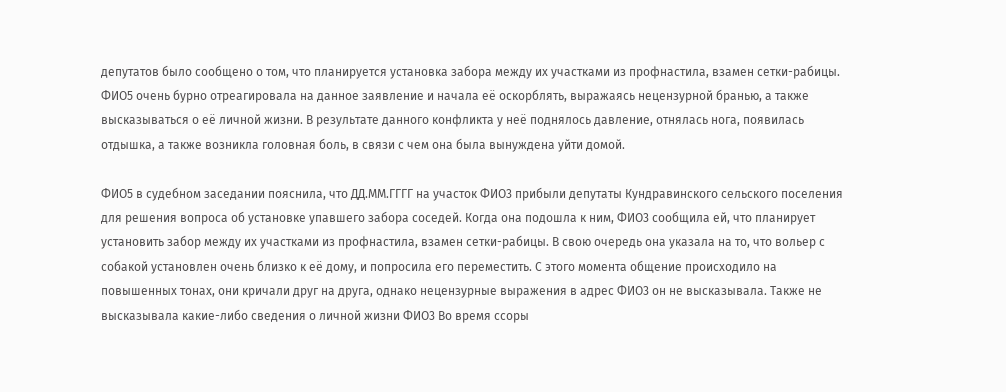депутатов было сообщено о том, что планируется установка забора между их участками из профнастила, взамен сетки-рабицы. ФИО5 очень бурно отреагировала на данное заявление и начала её оскорблять, выражаясь нецензурной бранью, а также высказываться о её личной жизни. В результате данного конфликта у неё поднялось давление, отнялась нога, появилась отдышка, а также возникла головная боль, в связи с чем она была вынуждена уйти домой.

ФИО5 в судебном заседании пояснила, что ДД.ММ.ГГГГ на участок ФИО3 прибыли депутаты Кундравинского сельского поселения для решения вопроса об установке упавшего забора соседей. Когда она подошла к ним, ФИО3 сообщила ей, что планирует установить забор между их участками из профнастила, взамен сетки-рабицы. В свою очередь она указала на то, что вольер с собакой установлен очень близко к её дому, и попросила его переместить. С этого момента общение происходило на повышенных тонах, они кричали друг на друга, однако нецензурные выражения в адрес ФИО3 он не высказывала. Также не высказывала какие-либо сведения о личной жизни ФИО3 Во время ссоры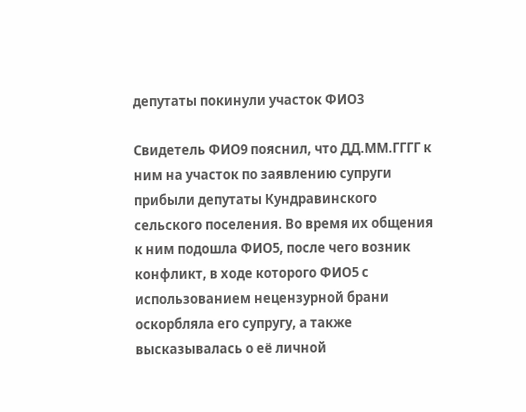депутаты покинули участок ФИО3

Свидетель ФИО9 пояснил, что ДД.ММ.ГГГГ к ним на участок по заявлению супруги прибыли депутаты Кундравинского сельского поселения. Во время их общения к ним подошла ФИО5, после чего возник конфликт, в ходе которого ФИО5 с использованием нецензурной брани оскорбляла его супругу, а также высказывалась о её личной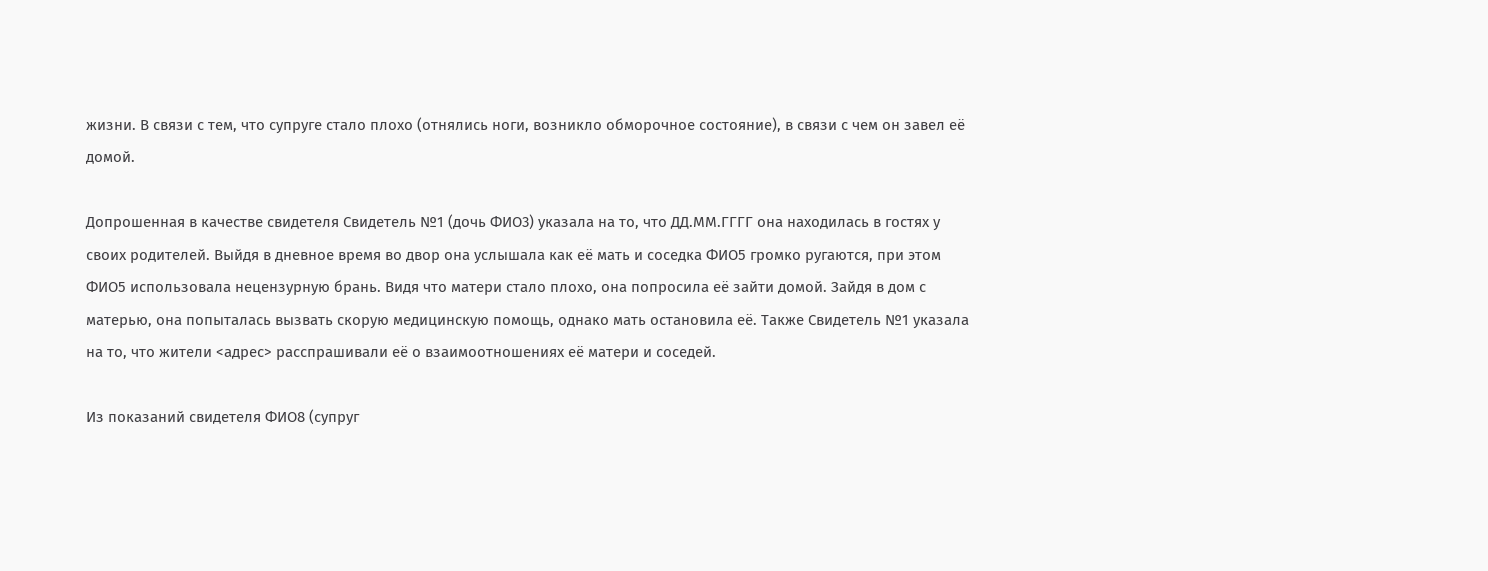жизни. В связи с тем, что супруге стало плохо (отнялись ноги, возникло обморочное состояние), в связи с чем он завел её домой.

Допрошенная в качестве свидетеля Свидетель №1 (дочь ФИО3) указала на то, что ДД.ММ.ГГГГ она находилась в гостях у своих родителей. Выйдя в дневное время во двор она услышала как её мать и соседка ФИО5 громко ругаются, при этом ФИО5 использовала нецензурную брань. Видя что матери стало плохо, она попросила её зайти домой. Зайдя в дом с матерью, она попыталась вызвать скорую медицинскую помощь, однако мать остановила её. Также Свидетель №1 указала на то, что жители <адрес> расспрашивали её о взаимоотношениях её матери и соседей.

Из показаний свидетеля ФИО8 (супруг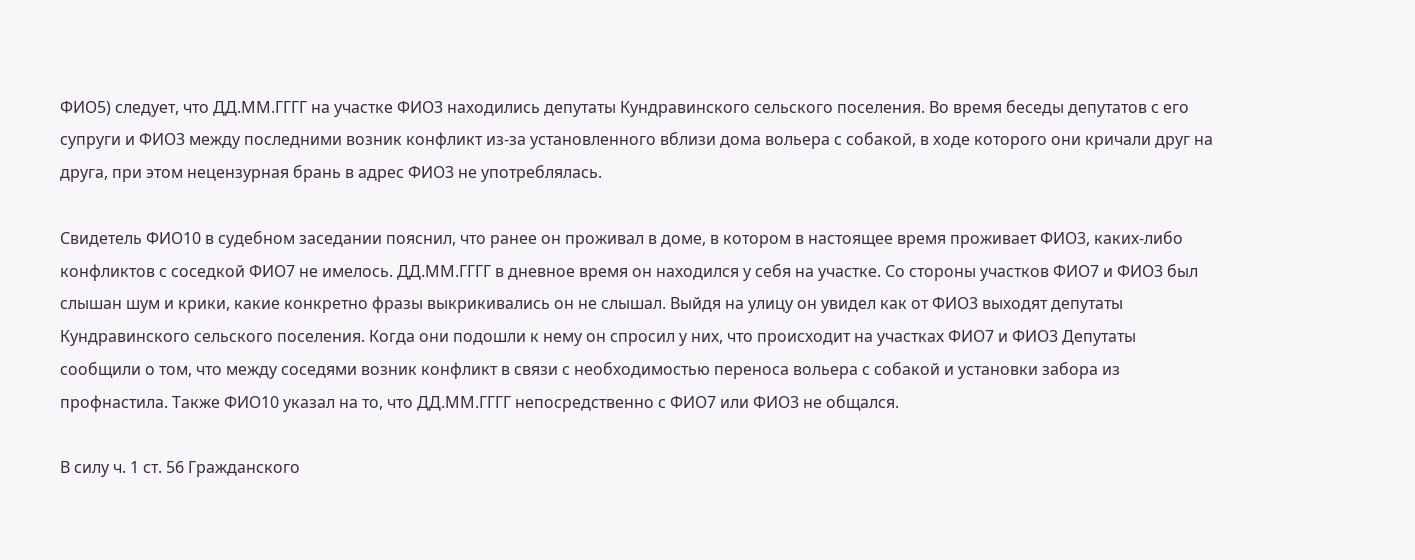ФИО5) следует, что ДД.ММ.ГГГГ на участке ФИО3 находились депутаты Кундравинского сельского поселения. Во время беседы депутатов с его супруги и ФИО3 между последними возник конфликт из-за установленного вблизи дома вольера с собакой, в ходе которого они кричали друг на друга, при этом нецензурная брань в адрес ФИО3 не употреблялась.

Свидетель ФИО10 в судебном заседании пояснил, что ранее он проживал в доме, в котором в настоящее время проживает ФИО3, каких-либо конфликтов с соседкой ФИО7 не имелось. ДД.ММ.ГГГГ в дневное время он находился у себя на участке. Со стороны участков ФИО7 и ФИО3 был слышан шум и крики, какие конкретно фразы выкрикивались он не слышал. Выйдя на улицу он увидел как от ФИО3 выходят депутаты Кундравинского сельского поселения. Когда они подошли к нему он спросил у них, что происходит на участках ФИО7 и ФИО3 Депутаты сообщили о том, что между соседями возник конфликт в связи с необходимостью переноса вольера с собакой и установки забора из профнастила. Также ФИО10 указал на то, что ДД.ММ.ГГГГ непосредственно с ФИО7 или ФИО3 не общался.

В силу ч. 1 ст. 56 Гражданского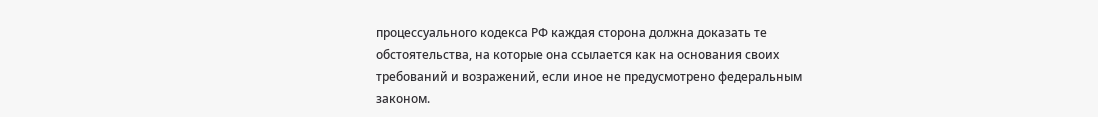процессуального кодекса РФ каждая сторона должна доказать те обстоятельства, на которые она ссылается как на основания своих требований и возражений, если иное не предусмотрено федеральным законом.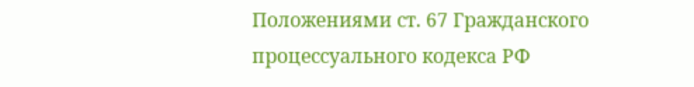Положениями ст. 67 Гражданского процессуального кодекса РФ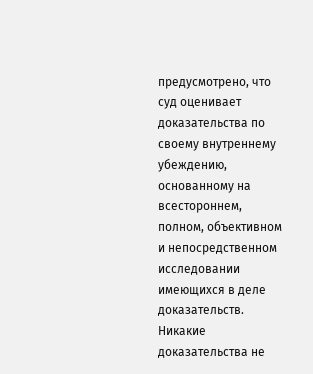предусмотрено, что суд оценивает доказательства по своему внутреннему убеждению, основанному на всестороннем, полном, объективном и непосредственном исследовании имеющихся в деле доказательств. Никакие доказательства не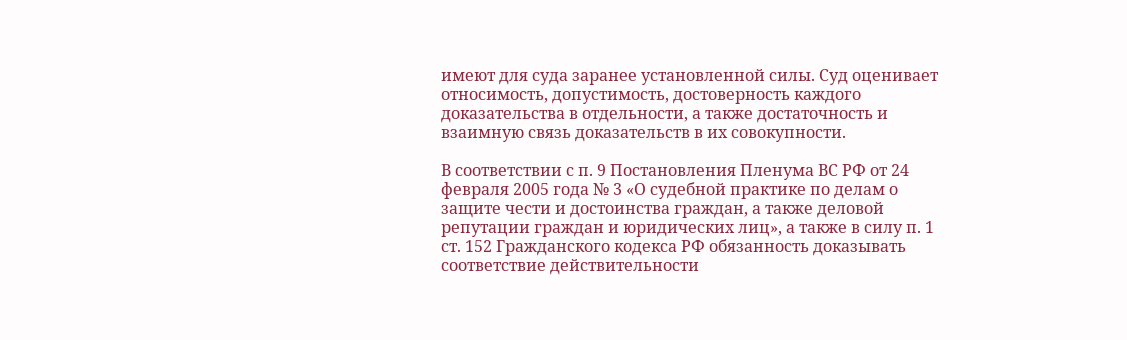имеют для суда заранее установленной силы. Суд оценивает относимость, допустимость, достоверность каждого доказательства в отдельности, а также достаточность и взаимную связь доказательств в их совокупности.

В соответствии с п. 9 Постановления Пленума ВС РФ от 24 февраля 2005 года № 3 «О судебной практике по делам о защите чести и достоинства граждан, а также деловой репутации граждан и юридических лиц», а также в силу п. 1 ст. 152 Гражданского кодекса РФ обязанность доказывать соответствие действительности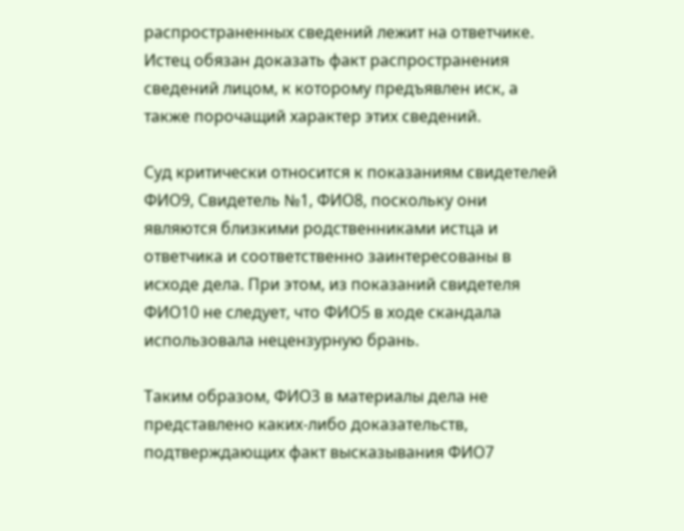распространенных сведений лежит на ответчике. Истец обязан доказать факт распространения сведений лицом, к которому предъявлен иск, а также порочащий характер этих сведений.

Суд критически относится к показаниям свидетелей ФИО9, Свидетель №1, ФИО8, поскольку они являются близкими родственниками истца и ответчика и соответственно заинтересованы в исходе дела. При этом, из показаний свидетеля ФИО10 не следует, что ФИО5 в ходе скандала использовала нецензурную брань.

Таким образом, ФИО3 в материалы дела не представлено каких-либо доказательств, подтверждающих факт высказывания ФИО7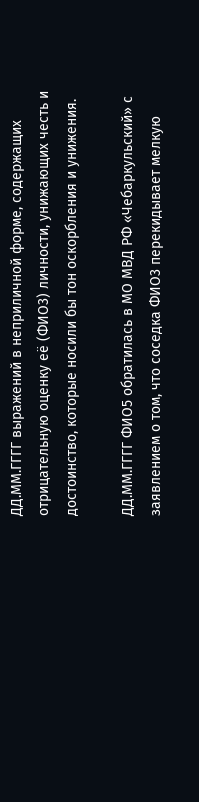ДД.ММ.ГГГГ выражений в неприличной форме, содержащих отрицательную оценку её (ФИО3) личности, унижающих честь и достоинство, которые носили бы тон оскорбления и унижения.

ДД.ММ.ГГГГ ФИО5 обратилась в МО МВД РФ «Чебаркульский» с заявлением о том, что соседка ФИО3 перекидывает мелкую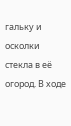гальку и осколки стекла в её огород. В ходе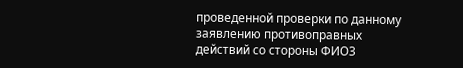проведенной проверки по данному заявлению противоправных действий со стороны ФИО3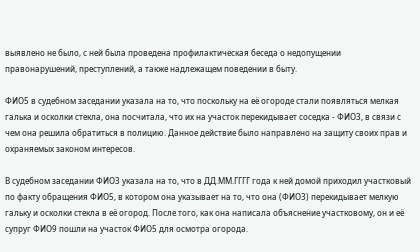выявлено не было, с ней была проведена профилактическая беседа о недопущении правонарушений, преступлений, а также надлежащем поведении в быту.

ФИО5 в судебном заседании указала на то, что поскольку на её огороде стали появляться мелкая галька и осколки стекла, она посчитала, что их на участок перекидывает соседка - ФИО3, в связи с чем она решила обратиться в полицию. Данное действие было направлено на защиту своих прав и охраняемых законом интересов.

В судебном заседании ФИО3 указала на то, что в ДД.ММ.ГГГГ года к ней домой приходил участковый по факту обращения ФИО5, в котором она указывает на то, что она (ФИО3) перекидывает мелкую гальку и осколки стекла в её огород. После того, как она написала объяснение участковому, он и её супруг ФИО9 пошли на участок ФИО5 для осмотра огорода.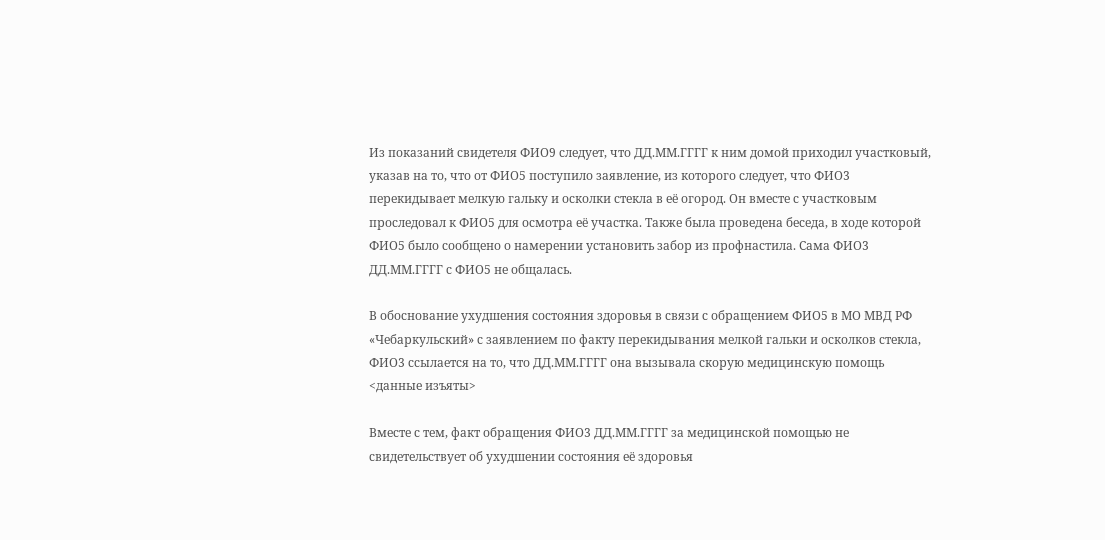Из показаний свидетеля ФИО9 следует, что ДД.ММ.ГГГГ к ним домой приходил участковый, указав на то, что от ФИО5 поступило заявление, из которого следует, что ФИО3 перекидывает мелкую гальку и осколки стекла в её огород. Он вместе с участковым проследовал к ФИО5 для осмотра её участка. Также была проведена беседа, в ходе которой ФИО5 было сообщено о намерении установить забор из профнастила. Сама ФИО3 ДД.ММ.ГГГГ с ФИО5 не общалась.

В обоснование ухудшения состояния здоровья в связи с обращением ФИО5 в МО МВД РФ «Чебаркульский» с заявлением по факту перекидывания мелкой гальки и осколков стекла, ФИО3 ссылается на то, что ДД.ММ.ГГГГ она вызывала скорую медицинскую помощь <данные изъяты>

Вместе с тем, факт обращения ФИО3 ДД.ММ.ГГГГ за медицинской помощью не свидетельствует об ухудшении состояния её здоровья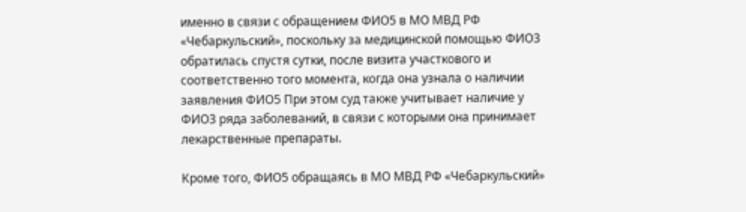именно в связи с обращением ФИО5 в МО МВД РФ «Чебаркульский», поскольку за медицинской помощью ФИО3 обратилась спустя сутки, после визита участкового и соответственно того момента, когда она узнала о наличии заявления ФИО5 При этом суд также учитывает наличие у ФИО3 ряда заболеваний, в связи с которыми она принимает лекарственные препараты.

Кроме того, ФИО5 обращаясь в МО МВД РФ «Чебаркульский»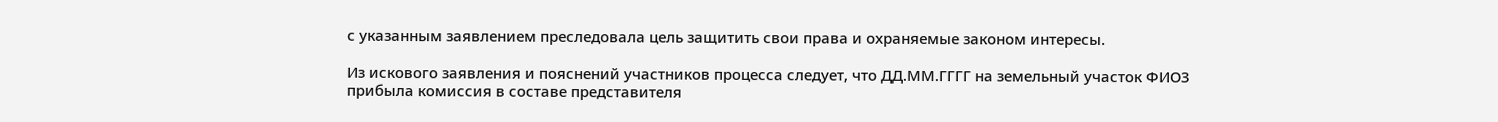с указанным заявлением преследовала цель защитить свои права и охраняемые законом интересы.

Из искового заявления и пояснений участников процесса следует, что ДД.ММ.ГГГГ на земельный участок ФИО3 прибыла комиссия в составе представителя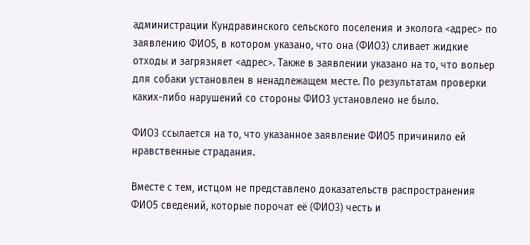администрации Кундравинского сельского поселения и эколога <адрес> по заявлению ФИО5, в котором указано, что она (ФИО3) сливает жидкие отходы и загрязняет <адрес>. Также в заявлении указано на то, что вольер для собаки установлен в ненадлежащем месте. По результатам проверки каких-либо нарушений со стороны ФИО3 установлено не было.

ФИО3 ссылается на то, что указанное заявление ФИО5 причинило ей нравственные страдания.

Вместе с тем, истцом не представлено доказательств распространения ФИО5 сведений, которые порочат её (ФИО3) честь и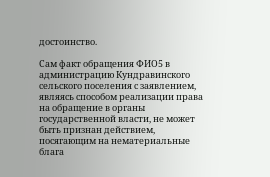достоинство.

Сам факт обращения ФИО5 в администрацию Кундравинского сельского поселения с заявлением, являясь способом реализации права на обращение в органы государственной власти, не может быть признан действием, посягающим на нематериальные блага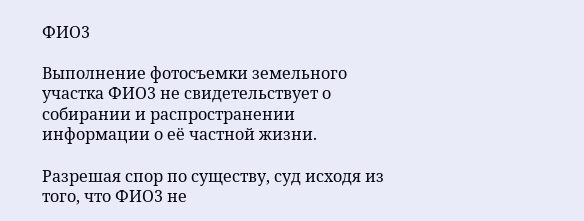ФИО3

Выполнение фотосъемки земельного участка ФИО3 не свидетельствует о собирании и распространении информации о её частной жизни.

Разрешая спор по существу, суд исходя из того, что ФИО3 не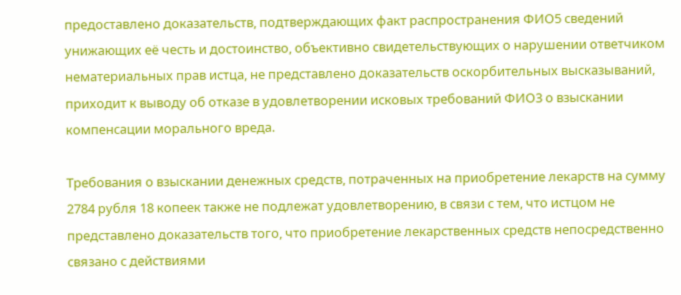предоставлено доказательств, подтверждающих факт распространения ФИО5 сведений унижающих её честь и достоинство, объективно свидетельствующих о нарушении ответчиком нематериальных прав истца, не представлено доказательств оскорбительных высказываний, приходит к выводу об отказе в удовлетворении исковых требований ФИО3 о взыскании компенсации морального вреда.

Требования о взыскании денежных средств, потраченных на приобретение лекарств на сумму 2784 рубля 18 копеек также не подлежат удовлетворению, в связи с тем, что истцом не представлено доказательств того, что приобретение лекарственных средств непосредственно связано с действиями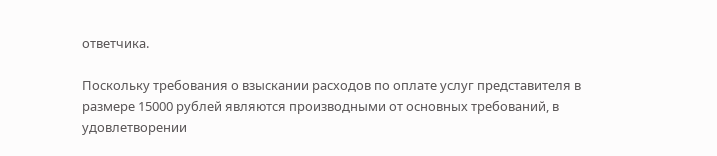ответчика.

Поскольку требования о взыскании расходов по оплате услуг представителя в размере 15000 рублей являются производными от основных требований, в удовлетворении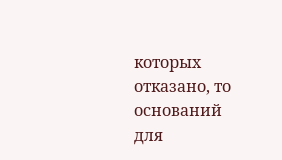которых отказано, то оснований для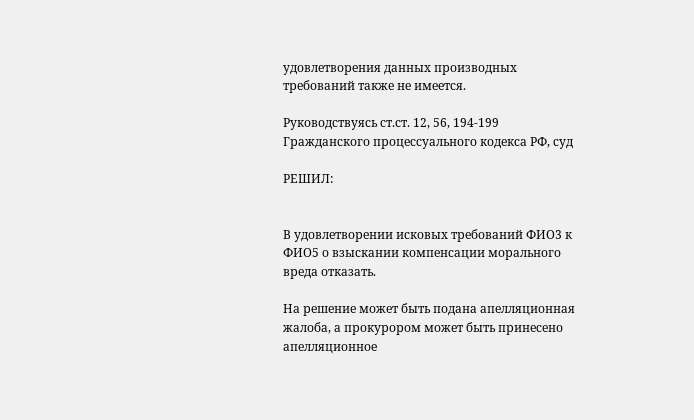удовлетворения данных производных требований также не имеется.

Руководствуясь ст.ст. 12, 56, 194-199 Гражданского процессуального кодекса РФ, суд

РЕШИЛ:


В удовлетворении исковых требований ФИО3 к ФИО5 о взыскании компенсации морального вреда отказать.

На решение может быть подана апелляционная жалоба, а прокурором может быть принесено апелляционное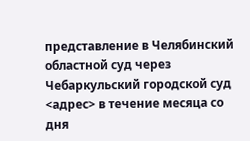представление в Челябинский областной суд через Чебаркульский городской суд <адрес> в течение месяца со дня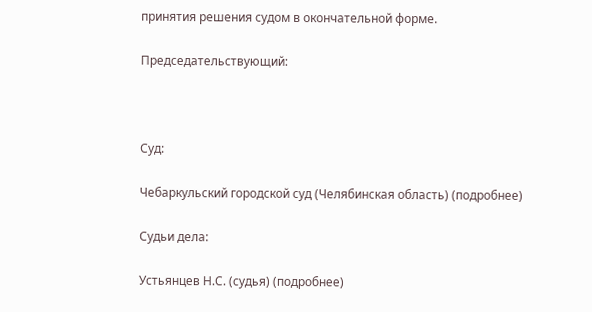принятия решения судом в окончательной форме.

Председательствующий:



Суд:

Чебаркульский городской суд (Челябинская область) (подробнее)

Судьи дела:

Устьянцев Н.С. (судья) (подробнее)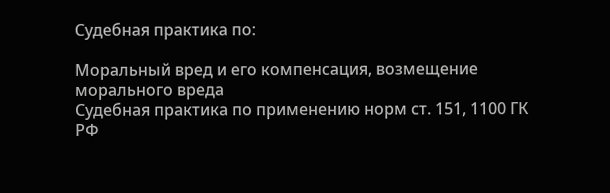Судебная практика по:

Моральный вред и его компенсация, возмещение морального вреда
Судебная практика по применению норм ст. 151, 1100 ГК РФ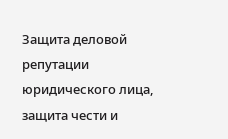Защита деловой репутации юридического лица, защита чести и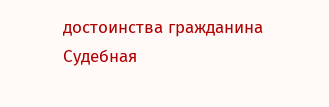достоинства гражданина
Судебная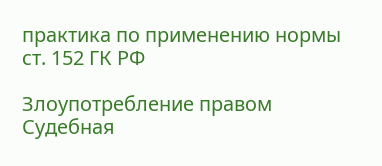практика по применению нормы ст. 152 ГК РФ

Злоупотребление правом
Судебная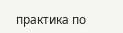практика по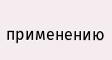применению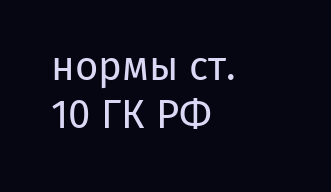нормы ст. 10 ГК РФ